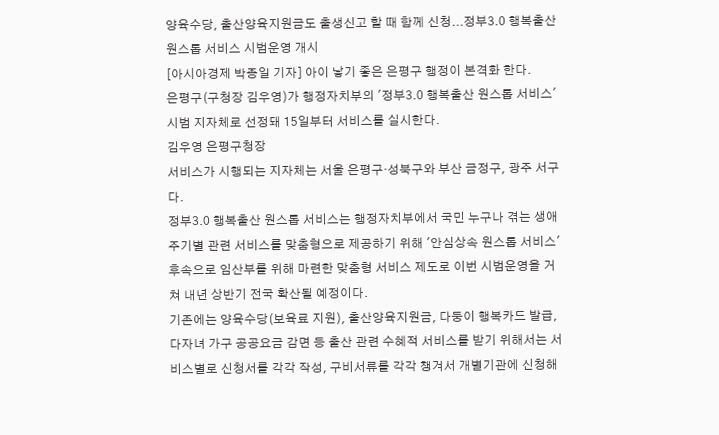양육수당, 출산양육지원금도 출생신고 할 때 함께 신청...정부3.0 행복출산 원스톱 서비스 시범운영 개시
[아시아경제 박종일 기자] 아이 낳기 좋은 은평구 행정이 본격화 한다.
은평구(구청장 김우영)가 행정자치부의 '정부3.0 행복출산 원스톱 서비스' 시범 지자체로 선정돼 15일부터 서비스를 실시한다.
김우영 은평구청장
서비스가 시행되는 지자체는 서울 은평구·성북구와 부산 금정구, 광주 서구다.
정부3.0 행복출산 원스톱 서비스는 행정자치부에서 국민 누구나 겪는 생애주기별 관련 서비스를 맞춤형으로 제공하기 위해 '안심상속 원스톱 서비스' 후속으로 임산부를 위해 마련한 맞춤형 서비스 제도로 이번 시범운영을 거쳐 내년 상반기 전국 확산될 예정이다.
기존에는 양육수당(보육료 지원), 출산양육지원금, 다둥이 행복카드 발급, 다자녀 가구 공공요금 감면 등 출산 관련 수혜적 서비스를 받기 위해서는 서비스별로 신청서를 각각 작성, 구비서류를 각각 챙겨서 개별기관에 신청해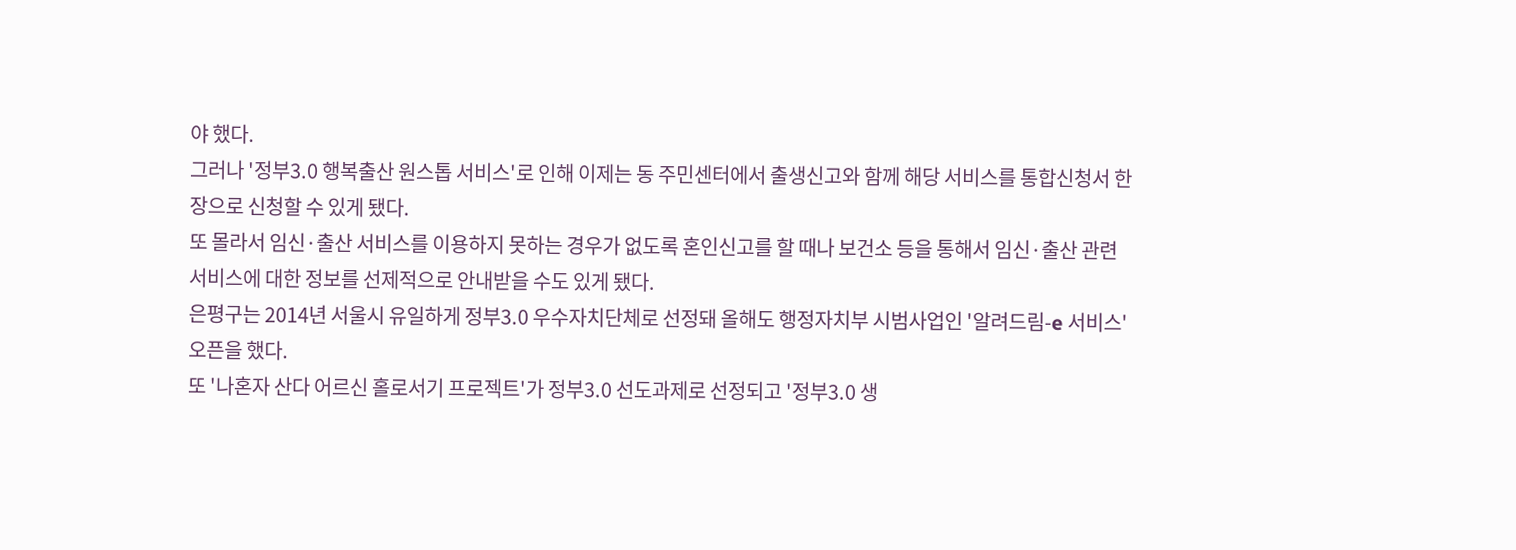야 했다.
그러나 '정부3.0 행복출산 원스톱 서비스'로 인해 이제는 동 주민센터에서 출생신고와 함께 해당 서비스를 통합신청서 한 장으로 신청할 수 있게 됐다.
또 몰라서 임신·출산 서비스를 이용하지 못하는 경우가 없도록 혼인신고를 할 때나 보건소 등을 통해서 임신·출산 관련 서비스에 대한 정보를 선제적으로 안내받을 수도 있게 됐다.
은평구는 2014년 서울시 유일하게 정부3.0 우수자치단체로 선정돼 올해도 행정자치부 시범사업인 '알려드림-e 서비스' 오픈을 했다.
또 '나혼자 산다 어르신 홀로서기 프로젝트'가 정부3.0 선도과제로 선정되고 '정부3.0 생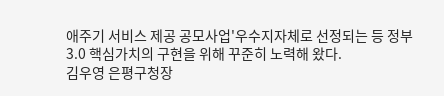애주기 서비스 제공 공모사업'우수지자체로 선정되는 등 정부3.0 핵심가치의 구현을 위해 꾸준히 노력해 왔다.
김우영 은평구청장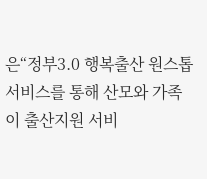은“정부3.0 행복출산 원스톱 서비스를 통해 산모와 가족이 출산지원 서비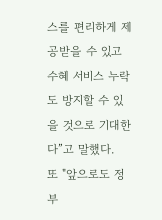스를 편리하게 제공받을 수 있고 수혜 서비스 누락도 방지할 수 있을 것으로 기대한다”고 말했다.
또 "앞으로도 정부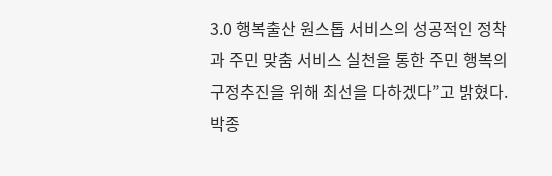3.0 행복출산 원스톱 서비스의 성공적인 정착과 주민 맞춤 서비스 실천을 통한 주민 행복의 구정추진을 위해 최선을 다하겠다”고 밝혔다.
박종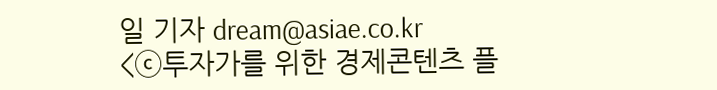일 기자 dream@asiae.co.kr
<ⓒ투자가를 위한 경제콘텐츠 플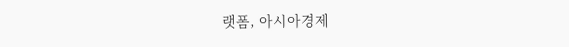랫폼, 아시아경제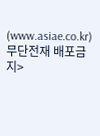(www.asiae.co.kr) 무단전재 배포금지>